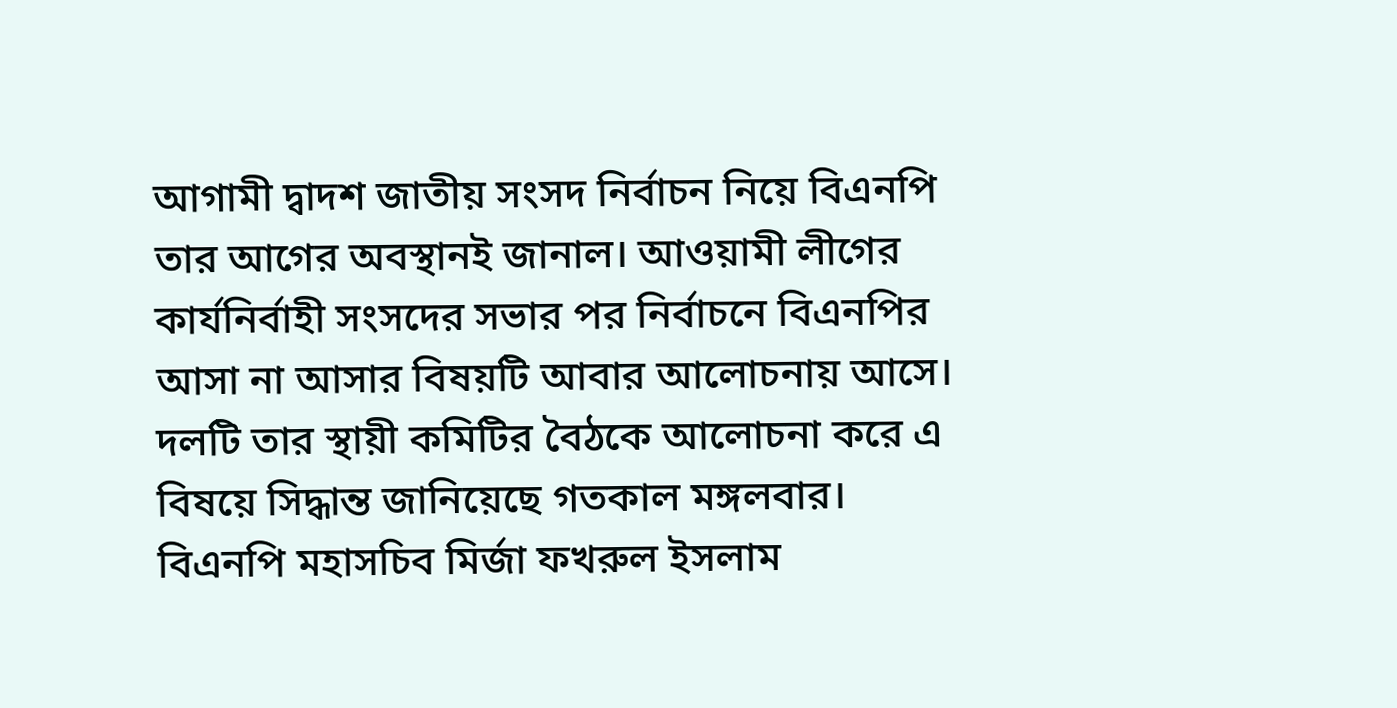আগামী দ্বাদশ জাতীয় সংসদ নির্বাচন নিয়ে বিএনপি তার আগের অবস্থানই জানাল। আওয়ামী লীগের কার্যনির্বাহী সংসদের সভার পর নির্বাচনে বিএনপির আসা না আসার বিষয়টি আবার আলোচনায় আসে। দলটি তার স্থায়ী কমিটির বৈঠকে আলোচনা করে এ বিষয়ে সিদ্ধান্ত জানিয়েছে গতকাল মঙ্গলবার।
বিএনপি মহাসচিব মির্জা ফখরুল ইসলাম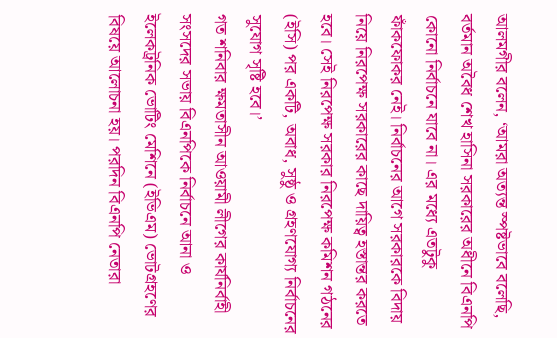আলমগীর বলেন, ‘আমরা অত্যন্ত স্পষ্টভাবে বলেছি, বর্তমান অবৈধ শেখ হাসিনা সরকারের অধীনে বিএনপি কোনো নির্বাচনে যাবে না। এর মধ্যে এতটুকু ফাঁকফোকর নেই। নির্বাচনের আগে সরকারকে বিদায় নিয়ে নিরপেক্ষ সরকারের কাছে দায়িত্ব হস্তান্তর করতে হবে। সেই নিরপেক্ষ সরকার নিরপেক্ষ কমিশন গঠনের (ইসি) পর একটি, অবাধ, সুষ্ঠু ও গ্রহণযোগ্য নির্বাচনের সুযোগ সৃষ্টি হবে।’
গত শনিবার ক্ষমতাসীন আওয়ামী লীগের কার্যনির্বাহী সংসদের সভায় বিএনপিকে নির্বাচনে আনা ও ইলেকট্রনিক ভোটিং মেশিনে (ইভিএম) ভোটগ্রহণের বিষয়ে আলোচনা হয়। পরদিন বিএনপি নেতারা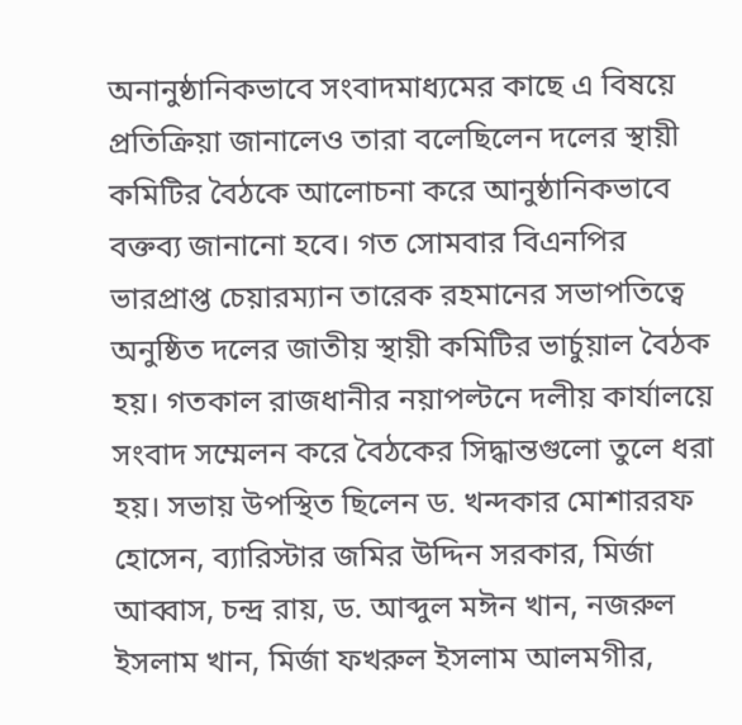অনানুষ্ঠানিকভাবে সংবাদমাধ্যমের কাছে এ বিষয়ে প্রতিক্রিয়া জানালেও তারা বলেছিলেন দলের স্থায়ী কমিটির বৈঠকে আলোচনা করে আনুষ্ঠানিকভাবে বক্তব্য জানানো হবে। গত সোমবার বিএনপির ভারপ্রাপ্ত চেয়ারম্যান তারেক রহমানের সভাপতিত্বে অনুষ্ঠিত দলের জাতীয় স্থায়ী কমিটির ভার্চুয়াল বৈঠক হয়। গতকাল রাজধানীর নয়াপল্টনে দলীয় কার্যালয়ে সংবাদ সম্মেলন করে বৈঠকের সিদ্ধান্তগুলো তুলে ধরা হয়। সভায় উপস্থিত ছিলেন ড. খন্দকার মোশাররফ হোসেন, ব্যারিস্টার জমির উদ্দিন সরকার, মির্জা আব্বাস, চন্দ্র রায়, ড. আব্দুল মঈন খান, নজরুল ইসলাম খান, মির্জা ফখরুল ইসলাম আলমগীর,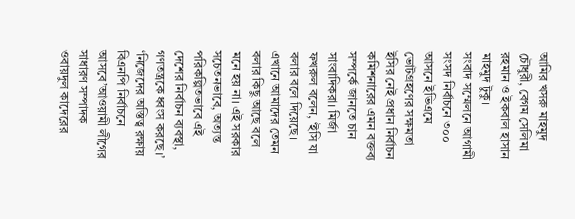আমির খসরু মাহমুদ চৌধুরী, বেগম সেলিমা রহমান ও ইকবাল হাসান মাহমুদ টুকু।
সংবাদ সম্মেলনে আগামী সংসদ নির্বাচনে ৩০০ আসনে ইভিএমে ভোটগ্রহণের সক্ষমতা ইসির নেই প্রধান নির্বাচন কমিশনারের এমন বক্তব্য সম্পর্কে জানতে চান সাংবাদিকরা। মির্জা ফখরুল বলেন, ‘ইসি যা বলার বলে দিয়েছে। এখানে আমাদের তেমন বলার কিছু আছে বলে মনে হয় না। এই সরকার সচেতনভাবে, অত্যন্ত পরিকল্পিতভাবে এই দেশের নির্বাচন ব্যবস্থা, গণতন্ত্রকে ধ্বংস করছে।’
‘নিজেদের অস্তিত্ব রক্ষায় বিএনপি নির্বাচনে আসবে’আওয়ামী লীগের সাধারণ সম্পাদক ওবায়দুল কাদেরের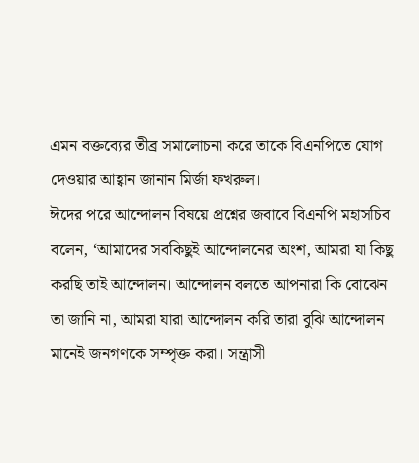এমন বক্তব্যের তীব্র সমালোচনা করে তাকে বিএনপিতে যোগ দেওয়ার আহ্বান জানান মির্জা ফখরুল।
ঈদের পরে আন্দোলন বিষয়ে প্রশ্নের জবাবে বিএনপি মহাসচিব বলেন, ‘আমাদের সবকিছুই আন্দোলনের অংশ, আমরা যা কিছু করছি তাই আন্দোলন। আন্দোলন বলতে আপনারা কি বোঝেন তা জানি না, আমরা যারা আন্দোলন করি তারা বুঝি আন্দোলন মানেই জনগণকে সম্পৃক্ত করা। সন্ত্রাসী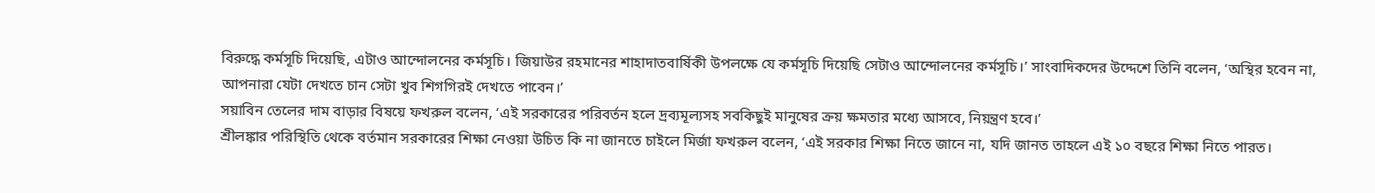বিরুদ্ধে কর্মসূচি দিয়েছি, এটাও আন্দোলনের কর্মসূচি। জিয়াউর রহমানের শাহাদাতবার্ষিকী উপলক্ষে যে কর্মসূচি দিয়েছি সেটাও আন্দোলনের কর্মসূচি।’ সাংবাদিকদের উদ্দেশে তিনি বলেন, ‘অস্থির হবেন না, আপনারা যেটা দেখতে চান সেটা খুব শিগগিরই দেখতে পাবেন।’
সয়াবিন তেলের দাম বাড়ার বিষয়ে ফখরুল বলেন, ‘এই সরকারের পরিবর্তন হলে দ্রব্যমূল্যসহ সবকিছুই মানুষের ক্রয় ক্ষমতার মধ্যে আসবে, নিয়ন্ত্রণ হবে।’
শ্রীলঙ্কার পরিস্থিতি থেকে বর্তমান সরকারের শিক্ষা নেওয়া উচিত কি না জানতে চাইলে মির্জা ফখরুল বলেন, ‘এই সরকার শিক্ষা নিতে জানে না, যদি জানত তাহলে এই ১০ বছরে শিক্ষা নিতে পারত।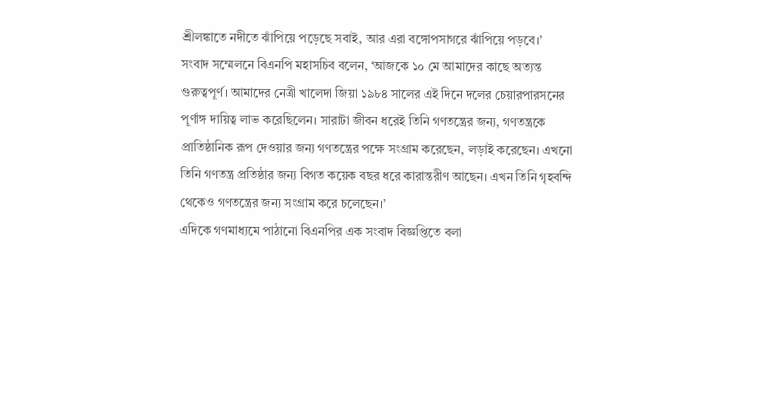শ্রীলঙ্কাতে নদীতে ঝাঁপিয়ে পড়েছে সবাই, আর এরা বঙ্গোপসাগরে ঝাঁপিয়ে পড়বে।’
সংবাদ সম্মেলনে বিএনপি মহাসচিব বলেন, ‘আজকে ১০ মে আমাদের কাছে অত্যন্ত গুরুত্বপূর্ণ। আমাদের নেত্রী খালেদা জিয়া ১৯৮৪ সালের এই দিনে দলের চেয়ারপারসনের পূর্ণাঙ্গ দায়িত্ব লাভ করেছিলেন। সারাটা জীবন ধরেই তিনি গণতন্ত্রের জন্য, গণতন্ত্রকে প্রাতিষ্ঠানিক রূপ দেওয়ার জন্য গণতন্ত্রের পক্ষে সংগ্রাম করেছেন, লড়াই করেছেন। এখনো তিনি গণতন্ত্র প্রতিষ্ঠার জন্য বিগত কয়েক বছর ধরে কারান্তরীণ আছেন। এখন তিনি গৃহবন্দি থেকেও গণতন্ত্রের জন্য সংগ্রাম করে চলেছেন।’
এদিকে গণমাধ্যমে পাঠানো বিএনপির এক সংবাদ বিজ্ঞপ্তিতে বলা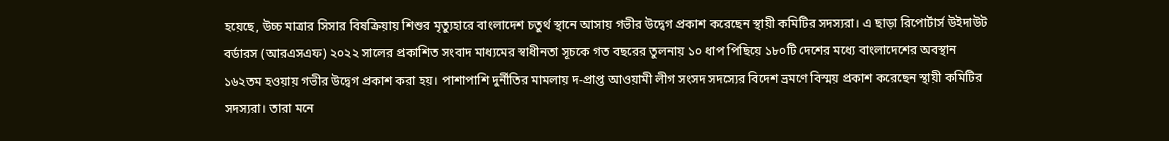হয়েছে, উচ্চ মাত্রার সিসার বিষক্রিয়ায় শিশুর মৃত্যুহারে বাংলাদেশ চতুর্থ স্থানে আসায় গভীর উদ্বেগ প্রকাশ করেছেন স্থায়ী কমিটির সদস্যরা। এ ছাড়া রিপোর্টার্স উইদাউট বর্ডারস (আরএসএফ) ২০২২ সালের প্রকাশিত সংবাদ মাধ্যমের স্বাধীনতা সূচকে গত বছরের তুলনায় ১০ ধাপ পিছিয়ে ১৮০টি দেশের মধ্যে বাংলাদেশের অবস্থান ১৬২তম হওয়ায় গভীর উদ্বেগ প্রকাশ করা হয়। পাশাপাশি দুর্নীতির মামলায় দ-প্রাপ্ত আওয়ামী লীগ সংসদ সদস্যের বিদেশ ভ্রমণে বিস্ময় প্রকাশ করেছেন স্থায়ী কমিটির সদস্যরা। তারা মনে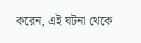করেন, এই ঘটনা থেকে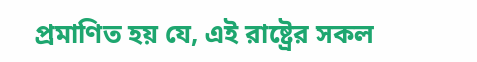প্রমাণিত হয় যে, এই রাষ্ট্রের সকল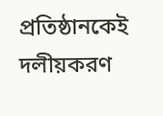প্রতিষ্ঠানকেই দলীয়করণ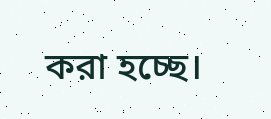করা হচ্ছে।